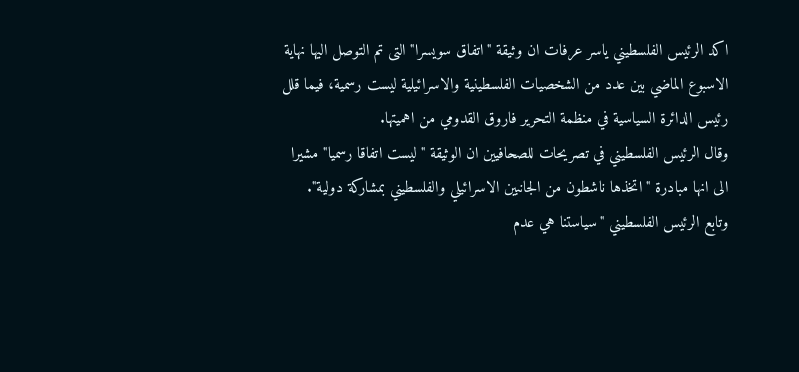اكد الرئيس الفلسطيني ياسر عرفات ان وثيقة "اتفاق سويسرا" التى تم التوصل اليها نهاية الاسبوع الماضي بين عدد من الشخصيات الفلسطينية والاسرائيلية ليست رسمية، فيما قلل رئيس الدائرة السياسية في منظمة التحرير فاروق القدومي من اهميتها.
وقال الرئيس الفلسطيني في تصريحات للصحافيين ان الوثيقة "ليست اتفاقا رسميا" مشيرا الى انها مبادرة "اتخذها ناشطون من الجانبين الاسرائيلي والفلسطيني بمشاركة دولية".
وتابع الرئيس الفلسطيني "سياستنا هي عدم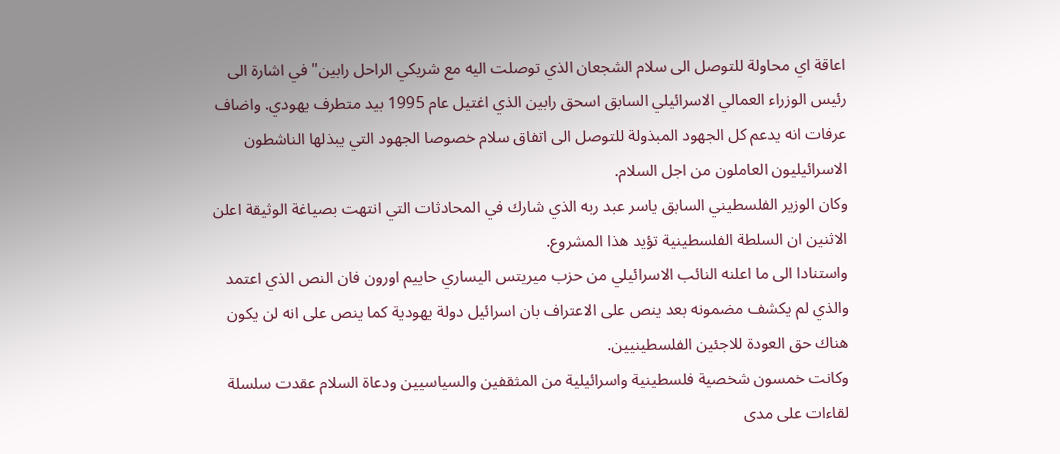اعاقة اي محاولة للتوصل الى سلام الشجعان الذي توصلت اليه مع شريكي الراحل رابين" في اشارة الى رئيس الوزراء العمالي الاسرائيلي السابق اسحق رابين الذي اغتيل عام 1995 بيد متطرف يهودي. واضاف عرفات انه يدعم كل الجهود المبذولة للتوصل الى اتفاق سلام خصوصا الجهود التي يبذلها الناشطون الاسرائيليون العاملون من اجل السلام.
وكان الوزير الفلسطيني السابق ياسر عبد ربه الذي شارك في المحادثات التي انتهت بصياغة الوثيقة اعلن الاثنين ان السلطة الفلسطينية تؤيد هذا المشروع.
واستنادا الى ما اعلنه النائب الاسرائيلي من حزب ميريتس اليساري حاييم اورون فان النص الذي اعتمد والذي لم يكشف مضمونه بعد ينص على الاعتراف بان اسرائيل دولة يهودية كما ينص على انه لن يكون هناك حق العودة للاجئين الفلسطينيين.
وكانت خمسون شخصية فلسطينية واسرائيلية من المثقفين والسياسيين ودعاة السلام عقدت سلسلة لقاءات على مدى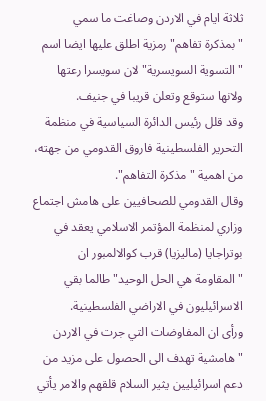ثلاثة ايام في الاردن وصاغت ما سمي "بمذكرة تفاهم" رمزية اطلق عليها ايضا اسم "التسوية السويسرية" لان سويسرا رعتها ولانها ستوقع وتعلن قريبا في جنيف.
وقد قلل رئيس الدائرة السياسية في منظمة التحرير الفلسطينية فاروق القدومي من جهته، من اهمية "مذكرة التفاهم".
وقال القدومي للصحافيين على هامش اجتماع وزاري لمنظمة المؤتمر الاسلامي يعقد في بوتراجايا (ماليزيا) قرب كوالالمبور ان "المقاومة هي الحل الوحيد" طالما بقي الاسرائيليون في الاراضي الفلسطينية.
ورأى ان المفاوضات التي جرت في الاردن "هامشية تهدف الى الحصول على مزيد من دعم اسرائيليين يثير السلام قلقهم والامر يأتي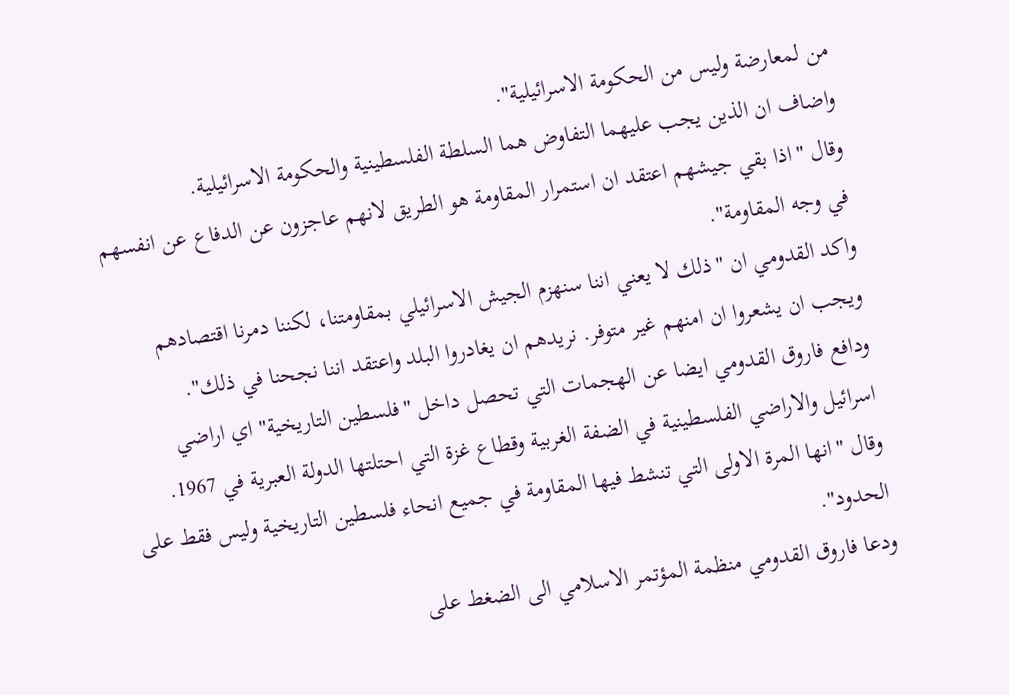من لمعارضة وليس من الحكومة الاسرائيلية".
واضاف ان الذين يجب عليهما التفاوض هما السلطة الفلسطينية والحكومة الاسرائيلية.
وقال "اذا بقي جيشهم اعتقد ان استمرار المقاومة هو الطريق لانهم عاجزون عن الدفاع عن انفسهم في وجه المقاومة".
واكد القدومي ان "ذلك لا يعني اننا سنهزم الجيش الاسرائيلي بمقاومتنا، لكننا دمرنا اقتصادهم ويجب ان يشعروا ان امنهم غير متوفر. نريدهم ان يغادروا البلد واعتقد اننا نجحنا في ذلك".
ودافع فاروق القدومي ايضا عن الهجمات التي تحصل داخل "فلسطين التاريخية" اي اراضي اسرائيل والاراضي الفلسطينية في الضفة الغربية وقطاع غزة التي احتلتها الدولة العبرية في 1967.
وقال "انها المرة الاولى التي تنشط فيها المقاومة في جميع انحاء فلسطين التاريخية وليس فقط على الحدود".
ودعا فاروق القدومي منظمة المؤتمر الاسلامي الى الضغط على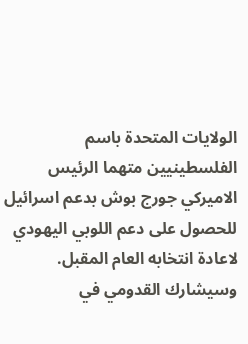الولايات المتحدة باسم الفلسطينيين متهما الرئيس الاميركي جورج بوش بدعم اسرائيل للحصول على دعم اللوبي اليهودي لاعادة انتخابه العام المقبل.
وسيشارك القدومي في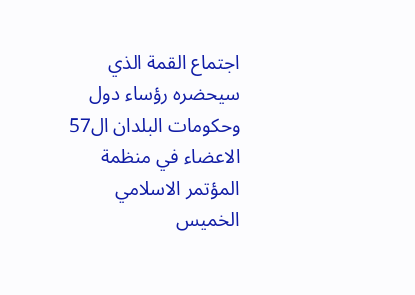اجتماع القمة الذي سيحضره رؤساء دول وحكومات البلدان ال57 الاعضاء في منظمة المؤتمر الاسلامي الخميس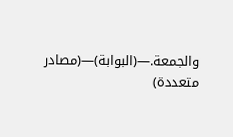والجمعة.—(البوابة)—(مصادر متعددة)